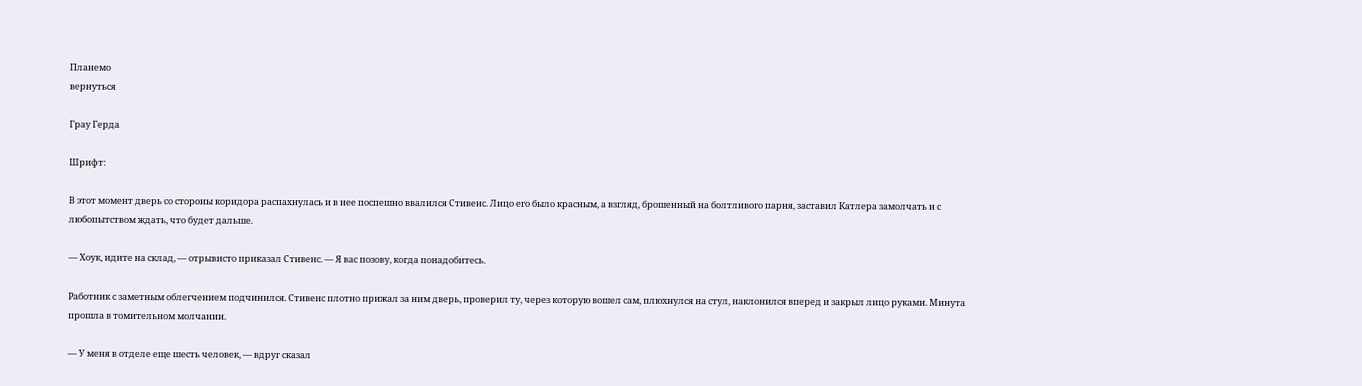Планемо
вернуться

Грау Герда

Шрифт:

В этот момент дверь со стороны коридора распахнулась и в нее поспешно ввалился Стивенс. Лицо его было красным, а взгляд, брошенный на болтливого парня, заставил Катлера замолчать и с любопытством ждать, что будет дальше.

— Хоук, идите на склад, — отрывисто приказал Стивенс. — Я вас позову, когда понадобитесь.

Работник с заметным облегчением подчинился. Стивенс плотно прижал за ним дверь, проверил ту, через которую вошел сам, плюхнулся на стул, наклонился вперед и закрыл лицо руками. Минута прошла в томительном молчании.

— У меня в отделе еще шесть человек, — вдруг сказал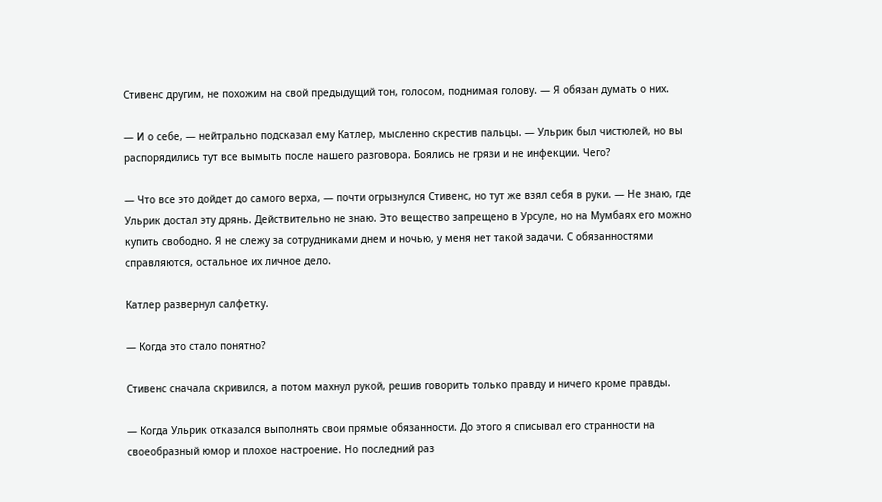Стивенс другим, не похожим на свой предыдущий тон, голосом, поднимая голову. — Я обязан думать о них.

— И о себе, — нейтрально подсказал ему Катлер, мысленно скрестив пальцы. — Ульрик был чистюлей, но вы распорядились тут все вымыть после нашего разговора. Боялись не грязи и не инфекции. Чего?

— Что все это дойдет до самого верха, — почти огрызнулся Стивенс, но тут же взял себя в руки. — Не знаю, где Ульрик достал эту дрянь. Действительно не знаю. Это вещество запрещено в Урсуле, но на Мумбаях его можно купить свободно. Я не слежу за сотрудниками днем и ночью, у меня нет такой задачи. С обязанностями справляются, остальное их личное дело.

Катлер развернул салфетку.

— Когда это стало понятно?

Стивенс сначала скривился, а потом махнул рукой, решив говорить только правду и ничего кроме правды.

— Когда Ульрик отказался выполнять свои прямые обязанности. До этого я списывал его странности на своеобразный юмор и плохое настроение. Но последний раз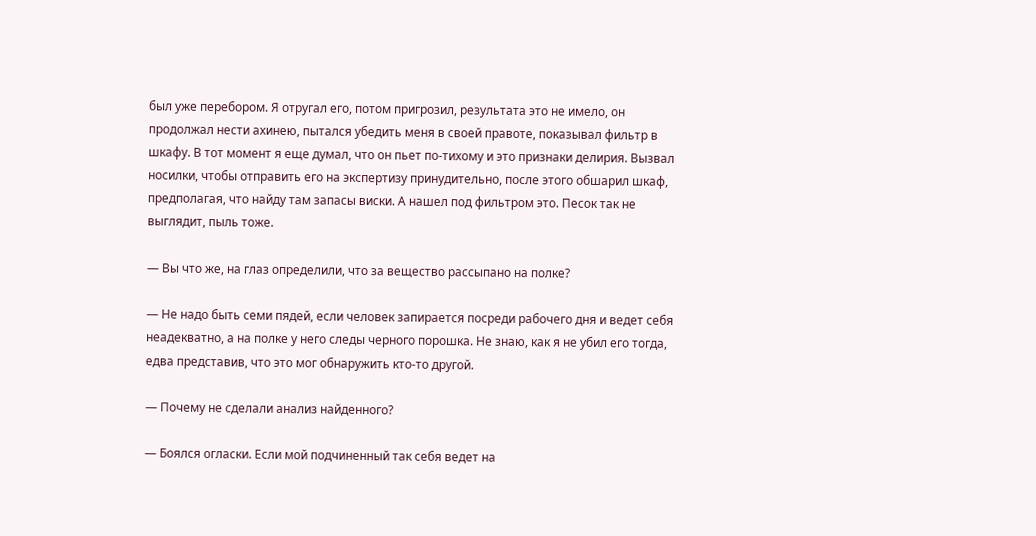был уже перебором. Я отругал его, потом пригрозил, результата это не имело, он продолжал нести ахинею, пытался убедить меня в своей правоте, показывал фильтр в шкафу. В тот момент я еще думал, что он пьет по-тихому и это признаки делирия. Вызвал носилки, чтобы отправить его на экспертизу принудительно, после этого обшарил шкаф, предполагая, что найду там запасы виски. А нашел под фильтром это. Песок так не выглядит, пыль тоже.

— Вы что же, на глаз определили, что за вещество рассыпано на полке?

— Не надо быть семи пядей, если человек запирается посреди рабочего дня и ведет себя неадекватно, а на полке у него следы черного порошка. Не знаю, как я не убил его тогда, едва представив, что это мог обнаружить кто-то другой.

— Почему не сделали анализ найденного?

— Боялся огласки. Если мой подчиненный так себя ведет на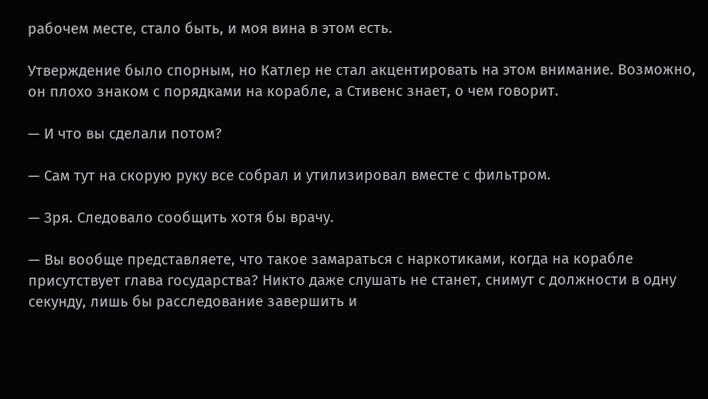рабочем месте, стало быть, и моя вина в этом есть.

Утверждение было спорным, но Катлер не стал акцентировать на этом внимание. Возможно, он плохо знаком с порядками на корабле, а Стивенс знает, о чем говорит.

— И что вы сделали потом?

— Сам тут на скорую руку все собрал и утилизировал вместе с фильтром.

— Зря. Следовало сообщить хотя бы врачу.

— Вы вообще представляете, что такое замараться с наркотиками, когда на корабле присутствует глава государства? Никто даже слушать не станет, снимут с должности в одну секунду, лишь бы расследование завершить и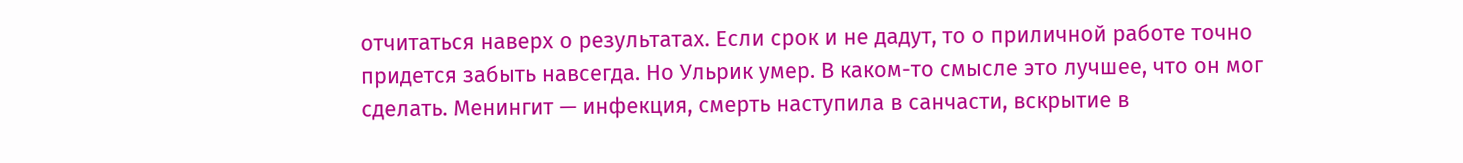отчитаться наверх о результатах. Если срок и не дадут, то о приличной работе точно придется забыть навсегда. Но Ульрик умер. В каком-то смысле это лучшее, что он мог сделать. Менингит — инфекция, смерть наступила в санчасти, вскрытие в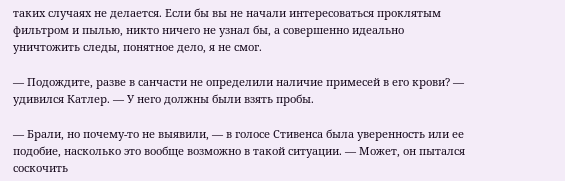таких случаях не делается. Если бы вы не начали интересоваться проклятым фильтром и пылью, никто ничего не узнал бы, а совершенно идеально уничтожить следы, понятное дело, я не смог.

— Подождите, разве в санчасти не определили наличие примесей в его крови? — удивился Катлер. — У него должны были взять пробы.

— Брали, но почему-то не выявили, — в голосе Стивенса была уверенность или ее подобие, насколько это вообще возможно в такой ситуации. — Может, он пытался соскочить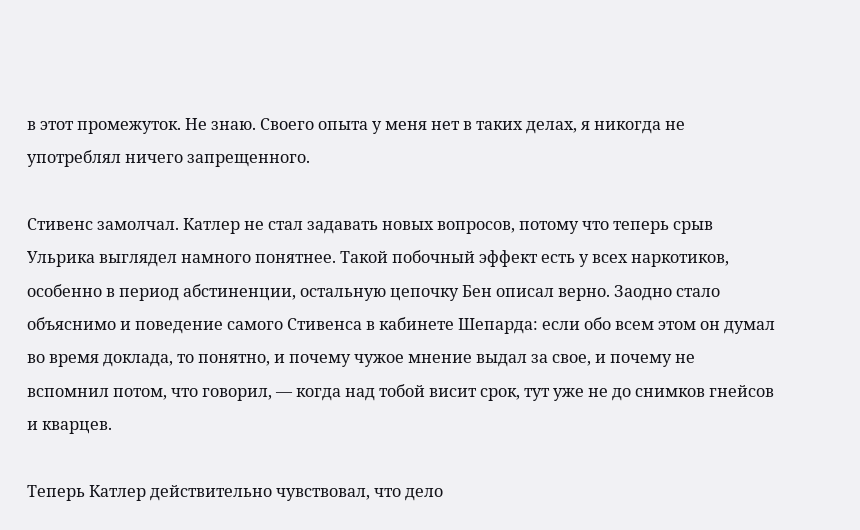в этот промежуток. Не знаю. Своего опыта у меня нет в таких делах, я никогда не употреблял ничего запрещенного.

Стивенс замолчал. Катлер не стал задавать новых вопросов, потому что теперь срыв Ульрика выглядел намного понятнее. Такой побочный эффект есть у всех наркотиков, особенно в период абстиненции, остальную цепочку Бен описал верно. Заодно стало объяснимо и поведение самого Стивенса в кабинете Шепарда: если обо всем этом он думал во время доклада, то понятно, и почему чужое мнение выдал за свое, и почему не вспомнил потом, что говорил, — когда над тобой висит срок, тут уже не до снимков гнейсов и кварцев.

Теперь Катлер действительно чувствовал, что дело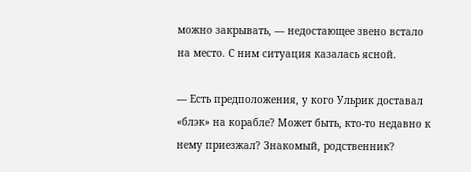можно закрывать, — недостающее звено встало на место. С ним ситуация казалась ясной.

— Есть предположения, у кого Ульрик доставал «блэк» на корабле? Может быть, кто-то недавно к нему приезжал? Знакомый, родственник?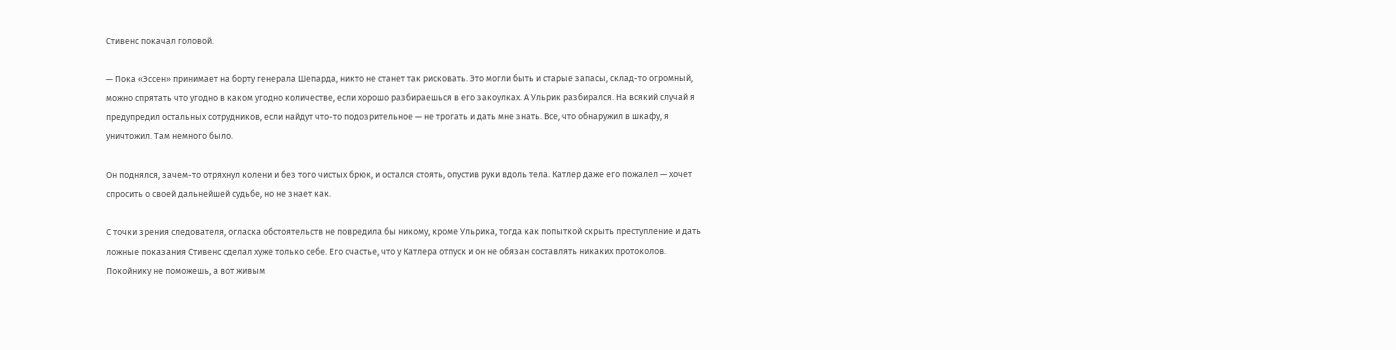Стивенс покачал головой.

— Пока «Эссен» принимает на борту генерала Шепарда, никто не станет так рисковать. Это могли быть и старые запасы, склад-то огромный, можно спрятать что угодно в каком угодно количестве, если хорошо разбираешься в его закоулках. А Ульрик разбирался. На всякий случай я предупредил остальных сотрудников, если найдут что-то подозрительное — не трогать и дать мне знать. Все, что обнаружил в шкафу, я уничтожил. Там немного было.

Он поднялся, зачем-то отряхнул колени и без того чистых брюк, и остался стоять, опустив руки вдоль тела. Катлер даже его пожалел — хочет спросить о своей дальнейшей судьбе, но не знает как.

С точки зрения следователя, огласка обстоятельств не повредила бы никому, кроме Ульрика, тогда как попыткой скрыть преступление и дать ложные показания Стивенс сделал хуже только себе. Его счастье, что у Катлера отпуск и он не обязан составлять никаких протоколов. Покойнику не поможешь, а вот живым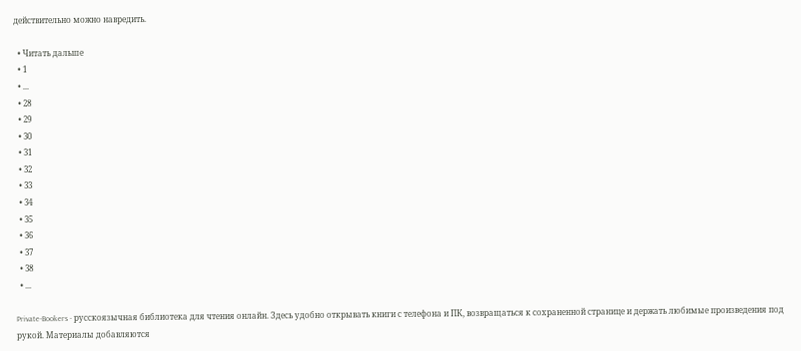действительно можно навредить.

  • Читать дальше
  • 1
  • ...
  • 28
  • 29
  • 30
  • 31
  • 32
  • 33
  • 34
  • 35
  • 36
  • 37
  • 38
  • ...

Private-Bookers - русскоязычная библиотека для чтения онлайн. Здесь удобно открывать книги с телефона и ПК, возвращаться к сохраненной странице и держать любимые произведения под рукой. Материалы добавляются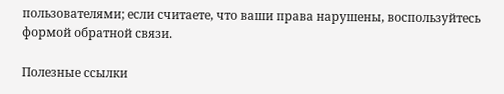пользователями; если считаете, что ваши права нарушены, воспользуйтесь формой обратной связи.

Полезные ссылки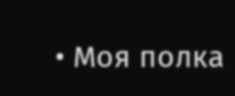• Моя полка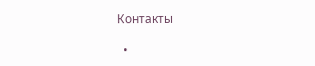Контакты

  •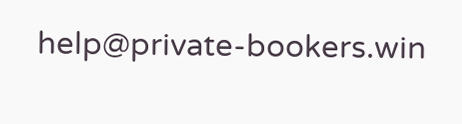help@private-bookers.win